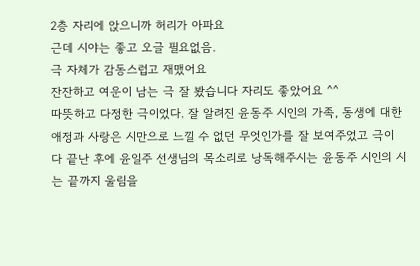2층 자리에 앉으니까 허리가 아파요
근데 시야는 좋고 오글 필요없음.
극 자체가 감동스럽고 재맸어요
잔잔하고 여운이 남는 극 잘 봤습니다 자리도 좋았어요 ^^
따뜻하고 다정한 극이었다. 잘 알려진 윤동주 시인의 가족, 동생에 대한 애정과 사랑은 시만으로 느낄 수 없던 무엇인가를 잘 보여주었고 극이 다 끝난 후에 윤일주 선생님의 목소리로 낭독해주시는 윤동주 시인의 시는 끝까지 울림을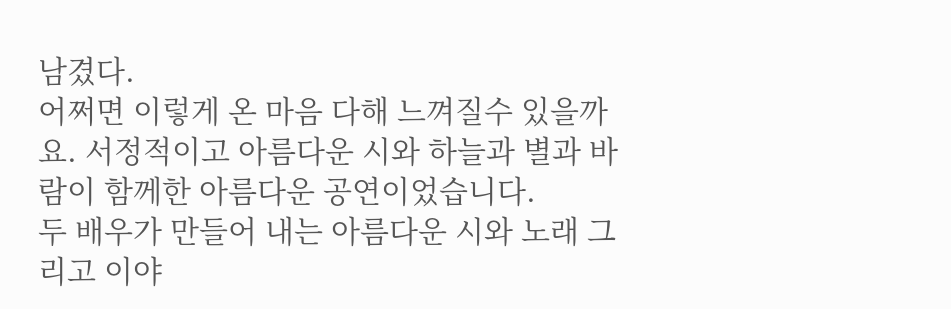남겼다.
어쩌면 이렇게 온 마음 다해 느껴질수 있을까요. 서정적이고 아름다운 시와 하늘과 별과 바람이 함께한 아름다운 공연이었습니다.
두 배우가 만들어 내는 아름다운 시와 노래 그리고 이야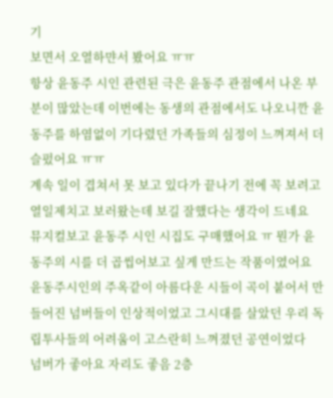기
보면서 오열하먄서 봤어요 ㅠㅠ
항상 윤동주 시인 관련된 극은 윤동주 관점에서 나온 부분이 많았는데 이번에는 동생의 관점에서도 나오니깐 윤동주를 하염없이 기다렸던 가족들의 심정이 느껴져서 더 슬펐어요 ㅠㅠ
계속 일이 겹쳐서 못 보고 있다가 끝나기 전에 꼭 보려고 열일제치고 보러왔는데 보길 잘했다는 생각이 드네요
뮤지컬보고 윤동주 시인 시집도 구매했어요 ㅠ 뭔가 윤동주의 시를 더 곱씹어보고 싶게 만드는 작품이였어요
윤동주시인의 주옥같이 아름다운 시들이 곡이 붙어서 만들어진 넘버들이 인상적이었고 그시대를 살았던 우리 독립투사들의 어려움이 고스란히 느껴졌던 공연이었다
넘버가 좋아요 자리도 좋음 2층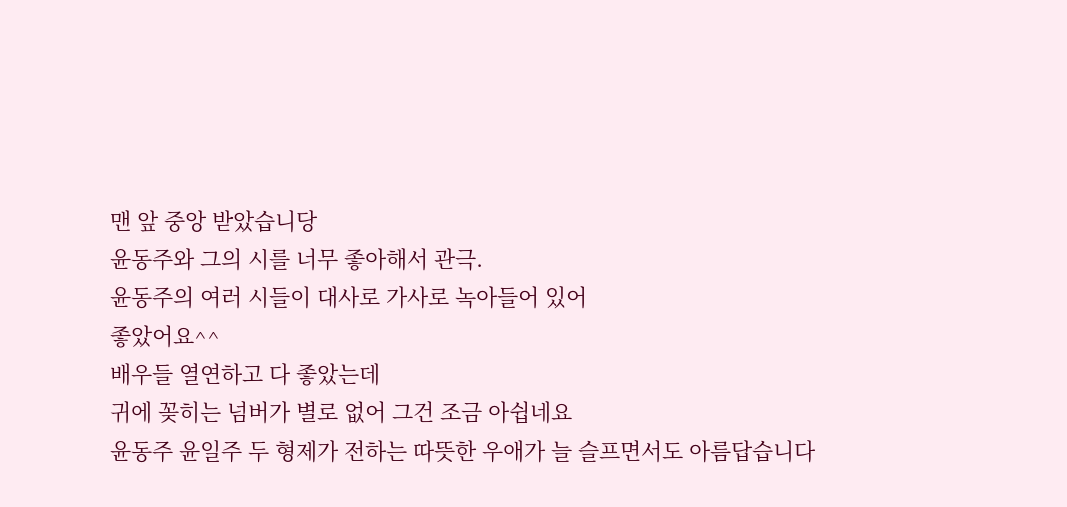맨 앞 중앙 받았습니당
윤동주와 그의 시를 너무 좋아해서 관극.
윤동주의 여러 시들이 대사로 가사로 녹아들어 있어
좋았어요^^
배우들 열연하고 다 좋았는데
귀에 꽂히는 넘버가 별로 없어 그건 조금 아쉽네요
윤동주 윤일주 두 형제가 전하는 따뜻한 우애가 늘 슬프면서도 아름답습니다